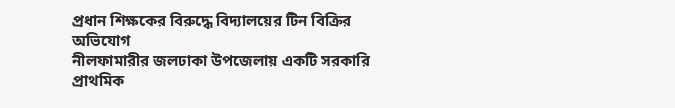প্রধান শিক্ষকের বিরুদ্ধে বিদ্যালয়ের টিন বিক্রির অভিযোগ
নীলফামারীর জলঢাকা উপজেলায় একটি সরকারি প্রাথমিক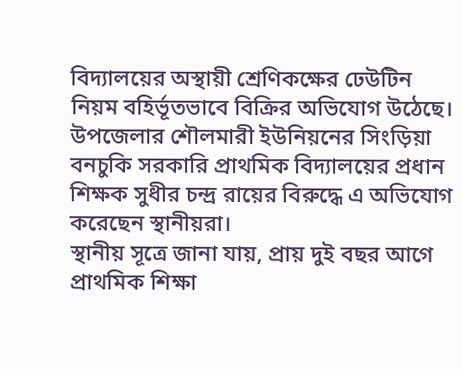বিদ্যালয়ের অস্থায়ী শ্রেণিকক্ষের ঢেউটিন নিয়ম বহির্ভূতভাবে বিক্রির অভিযোগ উঠেছে। উপজেলার শৌলমারী ইউনিয়নের সিংড়িয়া বনচুকি সরকারি প্রাথমিক বিদ্যালয়ের প্রধান শিক্ষক সুধীর চন্দ্র রায়ের বিরুদ্ধে এ অভিযোগ করেছেন স্থানীয়রা।
স্থানীয় সূত্রে জানা যায়, প্রায় দুই বছর আগে প্রাথমিক শিক্ষা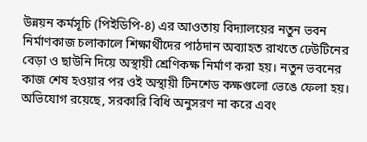উন্নয়ন কর্মসূচি (পিইডিপি-৪) এর আওতায় বিদ্যালয়ের নতুন ভবন নির্মাণকাজ চলাকালে শিক্ষার্থীদের পাঠদান অব্যাহত রাখতে ঢেউটিনের বেড়া ও ছাউনি দিয়ে অস্থায়ী শ্রেণিকক্ষ নির্মাণ করা হয়। নতুন ভবনের কাজ শেষ হওয়ার পর ওই অস্থায়ী টিনশেড কক্ষগুলো ভেঙে ফেলা হয়।
অভিযোগ রয়েছে, সরকারি বিধি অনুসরণ না করে এবং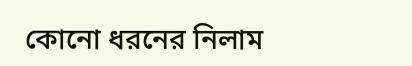কোনো ধরনের নিলাম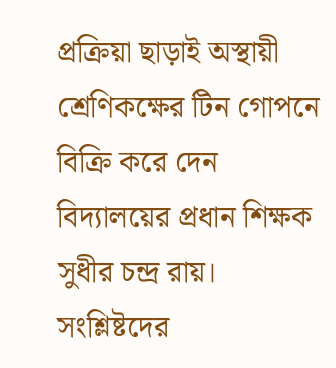প্রক্রিয়া ছাড়াই অস্থায়ী শ্রেণিকক্ষের টিন গোপনে বিক্রি করে দেন বিদ্যালয়ের প্রধান শিক্ষক সুধীর চন্দ্র রায়।
সংশ্লিষ্টদের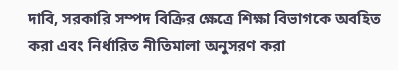দাবি, সরকারি সম্পদ বিক্রির ক্ষেত্রে শিক্ষা বিভাগকে অবহিত করা এবং নির্ধারিত নীতিমালা অনুসরণ করা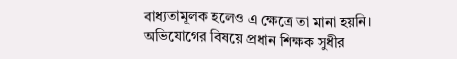বাধ্যতামূলক হলেও এ ক্ষেত্রে তা মানা হয়নি।
অভিযোগের বিষয়ে প্রধান শিক্ষক সুধীর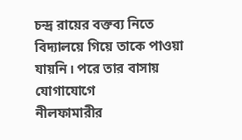চন্দ্র রায়ের বক্তব্য নিতে বিদ্যালয়ে গিয়ে তাকে পাওয়া যায়নি। পরে তার বাসায় যোগাযোগে
নীলফামারীর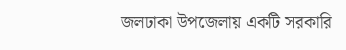জলঢাকা উপজেলায় একটি সরকারি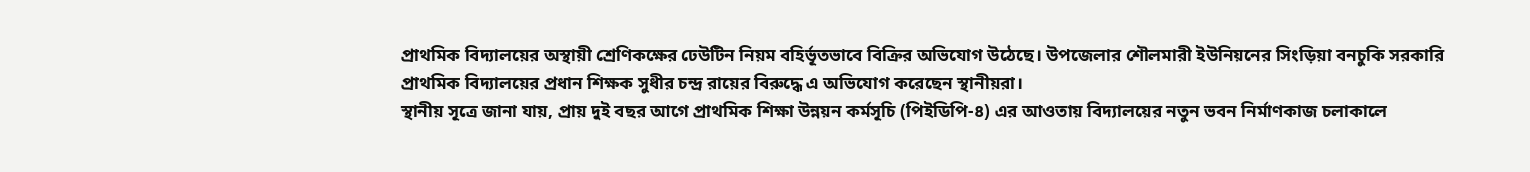প্রাথমিক বিদ্যালয়ের অস্থায়ী শ্রেণিকক্ষের ঢেউটিন নিয়ম বহির্ভূতভাবে বিক্রির অভিযোগ উঠেছে। উপজেলার শৌলমারী ইউনিয়নের সিংড়িয়া বনচুকি সরকারি প্রাথমিক বিদ্যালয়ের প্রধান শিক্ষক সুধীর চন্দ্র রায়ের বিরুদ্ধে এ অভিযোগ করেছেন স্থানীয়রা।
স্থানীয় সূত্রে জানা যায়, প্রায় দুই বছর আগে প্রাথমিক শিক্ষা উন্নয়ন কর্মসূচি (পিইডিপি-৪) এর আওতায় বিদ্যালয়ের নতুন ভবন নির্মাণকাজ চলাকালে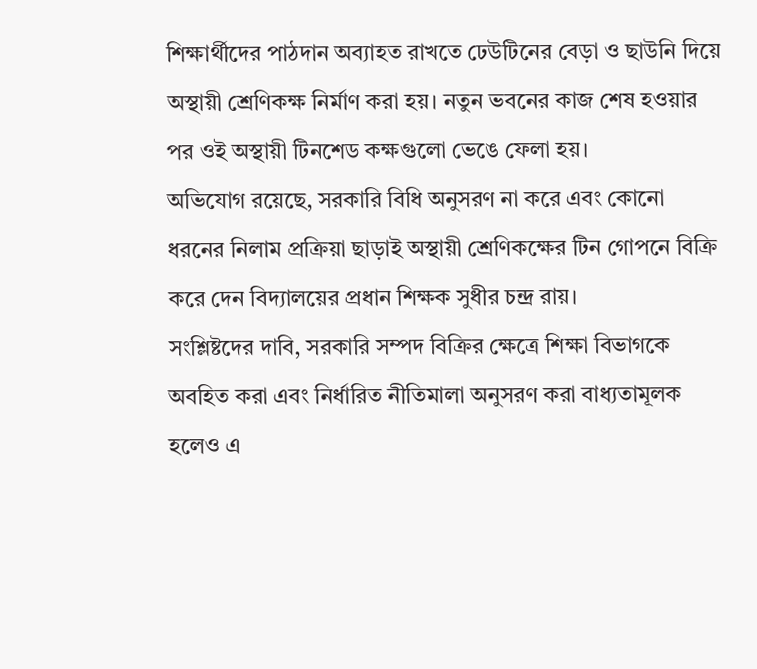শিক্ষার্থীদের পাঠদান অব্যাহত রাখতে ঢেউটিনের বেড়া ও ছাউনি দিয়ে অস্থায়ী শ্রেণিকক্ষ নির্মাণ করা হয়। নতুন ভবনের কাজ শেষ হওয়ার পর ওই অস্থায়ী টিনশেড কক্ষগুলো ভেঙে ফেলা হয়।
অভিযোগ রয়েছে, সরকারি বিধি অনুসরণ না করে এবং কোনো ধরনের নিলাম প্রক্রিয়া ছাড়াই অস্থায়ী শ্রেণিকক্ষের টিন গোপনে বিক্রি করে দেন বিদ্যালয়ের প্রধান শিক্ষক সুধীর চন্দ্র রায়।
সংশ্লিষ্টদের দাবি, সরকারি সম্পদ বিক্রির ক্ষেত্রে শিক্ষা বিভাগকে অবহিত করা এবং নির্ধারিত নীতিমালা অনুসরণ করা বাধ্যতামূলক হলেও এ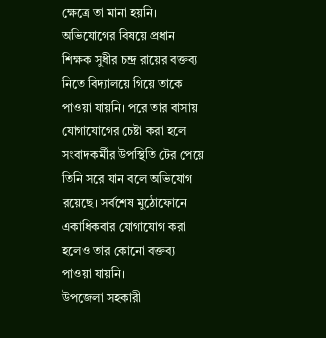ক্ষেত্রে তা মানা হয়নি।
অভিযোগের বিষয়ে প্রধান শিক্ষক সুধীর চন্দ্র রায়ের বক্তব্য নিতে বিদ্যালয়ে গিয়ে তাকে পাওয়া যায়নি। পরে তার বাসায় যোগাযোগের চেষ্টা করা হলে সংবাদকর্মীর উপস্থিতি টের পেয়ে তিনি সরে যান বলে অভিযোগ রয়েছে। সর্বশেষ মুঠোফোনে একাধিকবার যোগাযোগ করা হলেও তার কোনো বক্তব্য পাওয়া যায়নি।
উপজেলা সহকারী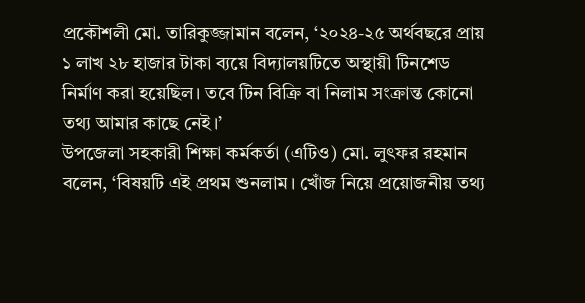প্রকৌশলী মো. তারিকুজ্জামান বলেন, ‘২০২৪-২৫ অর্থবছরে প্রায় ১ লাখ ২৮ হাজার টাকা ব্যয়ে বিদ্যালয়টিতে অস্থায়ী টিনশেড নির্মাণ করা হয়েছিল। তবে টিন বিক্রি বা নিলাম সংক্রান্ত কোনো তথ্য আমার কাছে নেই।’
উপজেলা সহকারী শিক্ষা কর্মকর্তা (এটিও) মো. লুৎফর রহমান বলেন, ‘বিষয়টি এই প্রথম শুনলাম। খোঁজ নিয়ে প্রয়োজনীয় তথ্য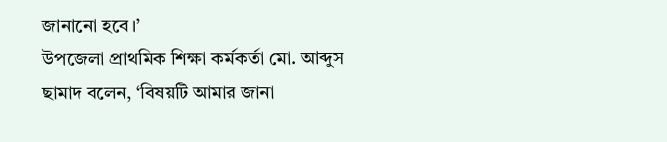জানানো হবে।’
উপজেলা প্রাথমিক শিক্ষা কর্মকর্তা মো. আব্দুস ছামাদ বলেন, ‘বিষয়টি আমার জানা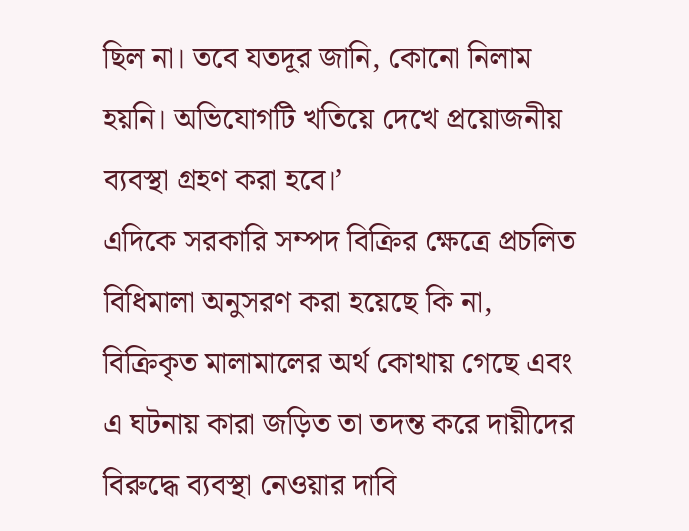ছিল না। তবে যতদূর জানি, কোনো নিলাম হয়নি। অভিযোগটি খতিয়ে দেখে প্রয়োজনীয় ব্যবস্থা গ্রহণ করা হবে।’
এদিকে সরকারি সম্পদ বিক্রির ক্ষেত্রে প্রচলিত বিধিমালা অনুসরণ করা হয়েছে কি না, বিক্রিকৃত মালামালের অর্থ কোথায় গেছে এবং এ ঘটনায় কারা জড়িত তা তদন্ত করে দায়ীদের বিরুদ্ধে ব্যবস্থা নেওয়ার দাবি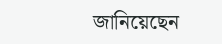জানিয়েছেন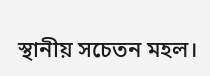স্থানীয় সচেতন মহল।